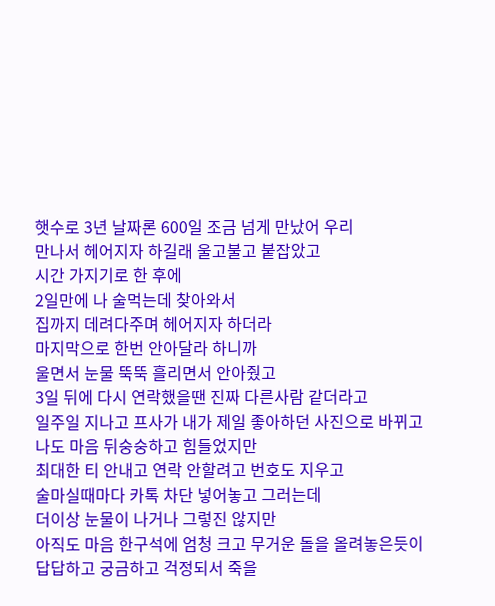햇수로 3년 날짜론 600일 조금 넘게 만났어 우리
만나서 헤어지자 하길래 울고불고 붙잡았고
시간 가지기로 한 후에
2일만에 나 술먹는데 찾아와서
집까지 데려다주며 헤어지자 하더라
마지막으로 한번 안아달라 하니까
울면서 눈물 뚝뚝 흘리면서 안아줬고
3일 뒤에 다시 연락했을땐 진짜 다른사람 같더라고
일주일 지나고 프사가 내가 제일 좋아하던 사진으로 바뀌고
나도 마음 뒤숭숭하고 힘들었지만
최대한 티 안내고 연락 안할려고 번호도 지우고
술마실때마다 카톡 차단 넣어놓고 그러는데
더이상 눈물이 나거나 그렇진 않지만
아직도 마음 한구석에 엄청 크고 무거운 돌을 올려놓은듯이
답답하고 궁금하고 걱정되서 죽을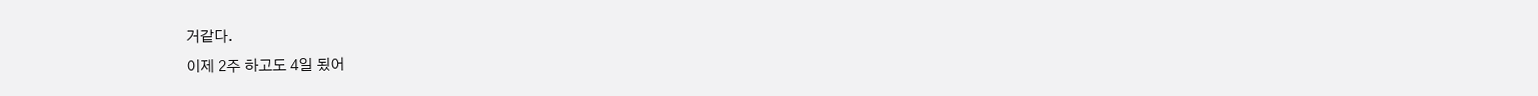거같다.
이제 2주 하고도 4일 됬어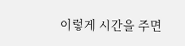이렇게 시간을 주면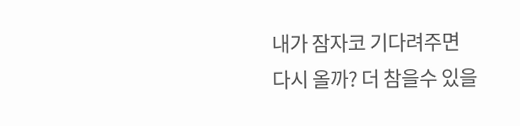내가 잠자코 기다려주면
다시 올까? 더 참을수 있을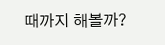때까지 해볼까?